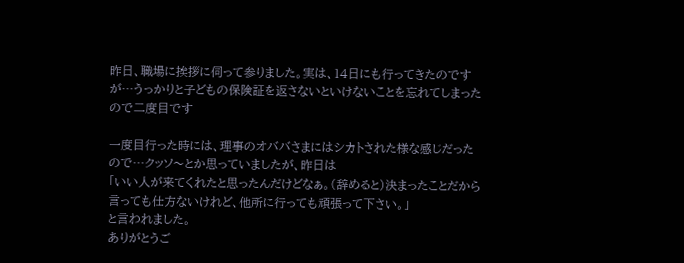昨日、職場に挨拶に伺って参りました。実は、14日にも行ってきたのですが…うっかりと子どもの保険証を返さないといけないことを忘れてしまったので二度目です

一度目行った時には、理事のオババさまにはシカトされた様な感じだったので…クッソ〜とか思っていましたが、昨日は
「いい人が来てくれたと思ったんだけどなぁ。(辞めると)決まったことだから言っても仕方ないけれど、他所に行っても頑張って下さい。」
と言われました。
ありがとうご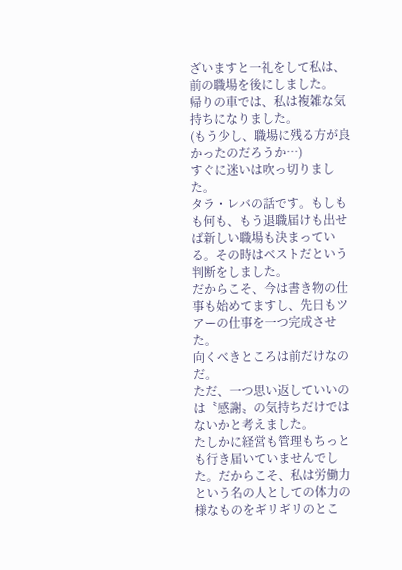ざいますと一礼をして私は、前の職場を後にしました。
帰りの車では、私は複雑な気持ちになりました。
(もう少し、職場に残る方が良かったのだろうか…)
すぐに迷いは吹っ切りました。
タラ・レバの話です。もしもも何も、もう退職届けも出せば新しい職場も決まっている。その時はベストだという判断をしました。
だからこそ、今は書き物の仕事も始めてますし、先日もツアーの仕事を一つ完成させた。
向くべきところは前だけなのだ。
ただ、一つ思い返していいのは〝感謝〟の気持ちだけではないかと考えました。
たしかに経営も管理もちっとも行き届いていませんでした。だからこそ、私は労働力という名の人としての体力の様なものをギリギリのとこ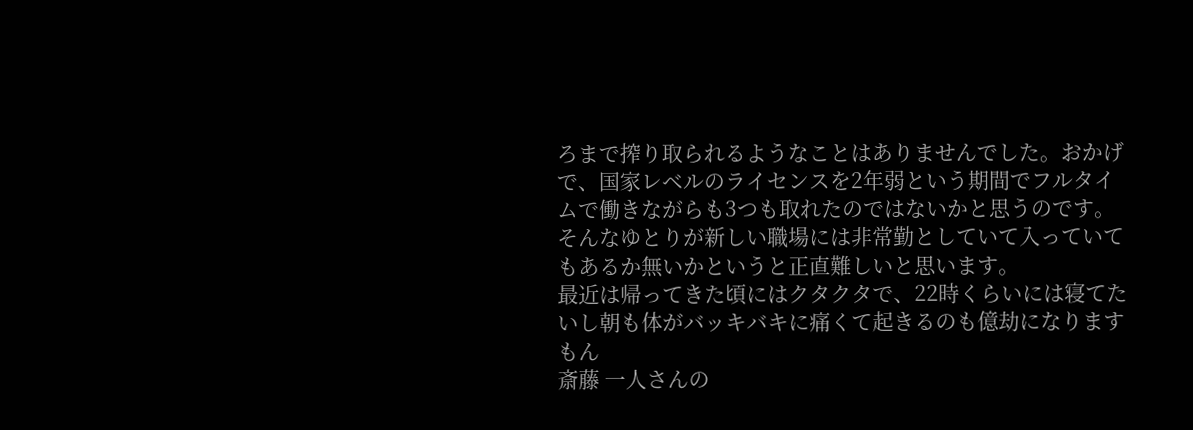ろまで搾り取られるようなことはありませんでした。おかげで、国家レベルのライセンスを2年弱という期間でフルタイムで働きながらも3つも取れたのではないかと思うのです。そんなゆとりが新しい職場には非常勤としていて入っていてもあるか無いかというと正直難しいと思います。
最近は帰ってきた頃にはクタクタで、22時くらいには寝てたいし朝も体がバッキバキに痛くて起きるのも億劫になりますもん
斎藤 一人さんの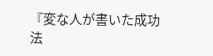『変な人が書いた成功法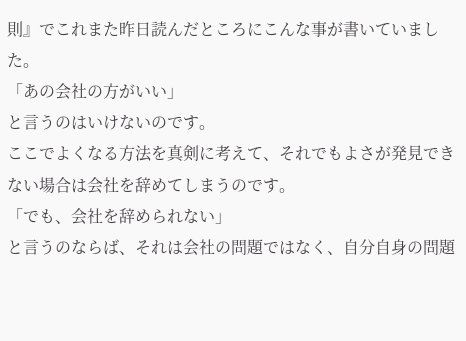則』でこれまた昨日読んだところにこんな事が書いていました。
「あの会社の方がいい」
と言うのはいけないのです。
ここでよくなる方法を真剣に考えて、それでもよさが発見できない場合は会社を辞めてしまうのです。
「でも、会社を辞められない」
と言うのならば、それは会社の問題ではなく、自分自身の問題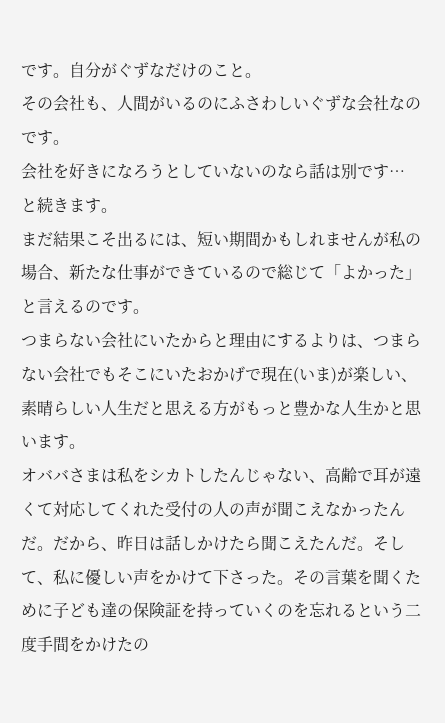です。自分がぐずなだけのこと。
その会社も、人間がいるのにふさわしいぐずな会社なのです。
会社を好きになろうとしていないのなら話は別です…
と続きます。
まだ結果こそ出るには、短い期間かもしれませんが私の場合、新たな仕事ができているので総じて「よかった」と言えるのです。
つまらない会社にいたからと理由にするよりは、つまらない会社でもそこにいたおかげで現在(いま)が楽しい、素晴らしい人生だと思える方がもっと豊かな人生かと思います。
オババさまは私をシカトしたんじゃない、高齢で耳が遠くて対応してくれた受付の人の声が聞こえなかったんだ。だから、昨日は話しかけたら聞こえたんだ。そして、私に優しい声をかけて下さった。その言葉を聞くために子ども達の保険証を持っていくのを忘れるという二度手間をかけたの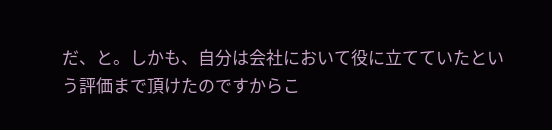だ、と。しかも、自分は会社において役に立てていたという評価まで頂けたのですからこ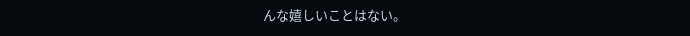んな嬉しいことはない。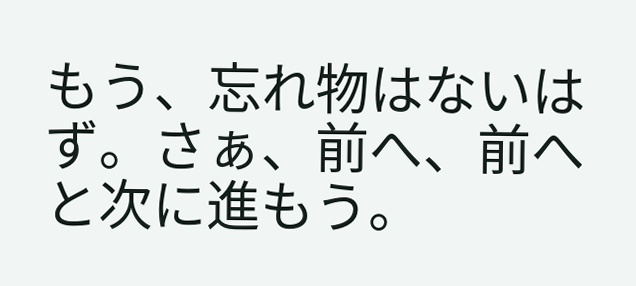もう、忘れ物はないはず。さぁ、前へ、前へと次に進もう。